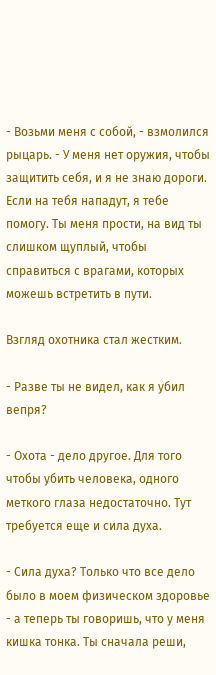- Возьми меня с собой, - взмолился рыцарь. - У меня нет оружия, чтобы защитить себя, и я не знаю дороги. Если на тебя нападут, я тебе помогу. Ты меня прости, на вид ты слишком щуплый, чтобы справиться с врагами, которых можешь встретить в пути.

Взгляд охотника стал жестким.

- Разве ты не видел, как я убил вепря?

- Охота - дело другое. Для того чтобы убить человека, одного меткого глаза недостаточно. Тут требуется еще и сила духа.

- Сила духа? Только что все дело было в моем физическом здоровье - а теперь ты говоришь, что у меня кишка тонка. Ты сначала реши,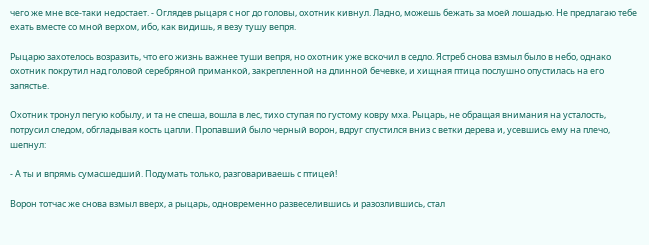чего же мне все-таки недостает. - Оглядев рыцаря с ног до головы, охотник кивнул. Ладно, можешь бежать за моей лошадью. Не предлагаю тебе ехать вместе со мной верхом, ибо, как видишь, я везу тушу вепря.

Рыцарю захотелось возразить, что его жизнь важнее туши вепря, но охотник уже вскочил в седло. Ястреб снова взмыл было в небо, однако охотник покрутил над головой серебряной приманкой, закрепленной на длинной бечевке, и хищная птица послушно опустилась на его запястье.

Охотник тронул пегую кобылу, и та не спеша, вошла в лес, тихо ступая по густому ковру мха. Рыцарь, не обращая внимания на усталость, потрусил следом, обгладывая кость цапли. Пропавший было черный ворон, вдруг спустился вниз с ветки дерева и, усевшись ему на плечо, шепнул:

- А ты и впрямь сумасшедший. Подумать только, разговариваешь с птицей!

Ворон тотчас же снова взмыл вверх, а рыцарь, одновременно развеселившись и разозлившись, стал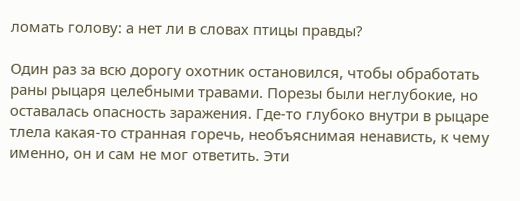ломать голову: а нет ли в словах птицы правды?

Один раз за всю дорогу охотник остановился, чтобы обработать раны рыцаря целебными травами. Порезы были неглубокие, но оставалась опасность заражения. Где-то глубоко внутри в рыцаре тлела какая-то странная горечь, необъяснимая ненависть, к чему именно, он и сам не мог ответить. Эти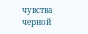чувства черной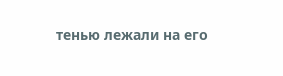тенью лежали на его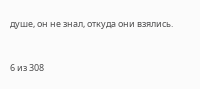душе, он не знал, откуда они взялись.



6 из 308